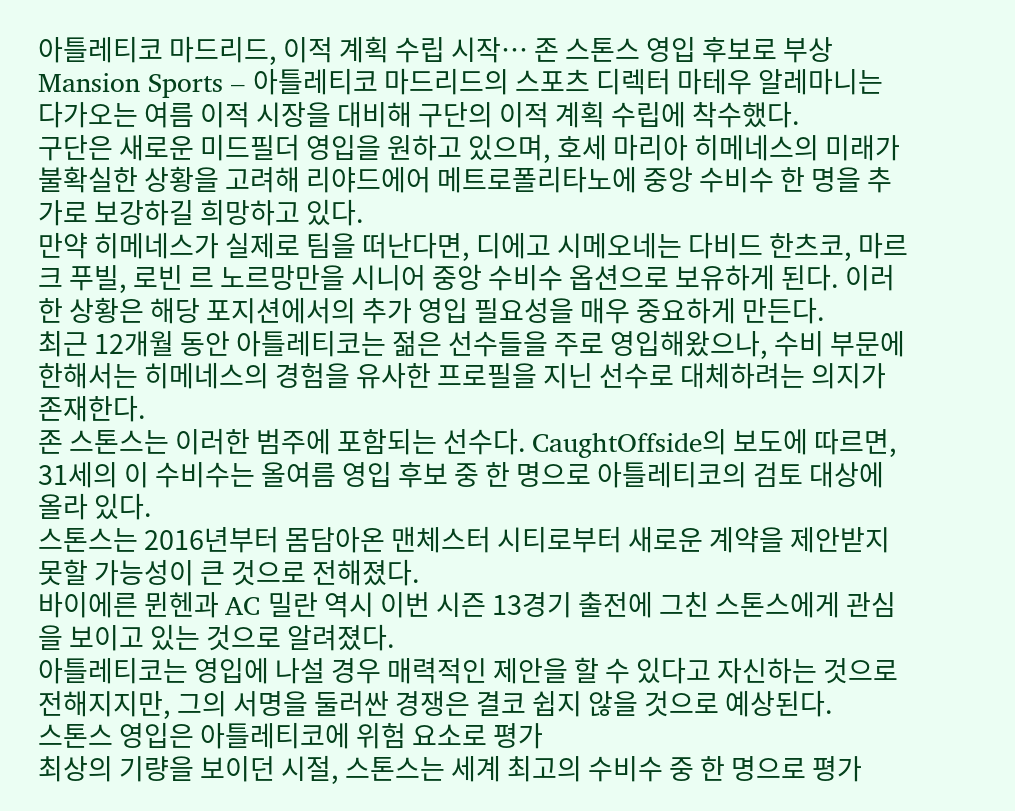아틀레티코 마드리드, 이적 계획 수립 시작… 존 스톤스 영입 후보로 부상
Mansion Sports – 아틀레티코 마드리드의 스포츠 디렉터 마테우 알레마니는 다가오는 여름 이적 시장을 대비해 구단의 이적 계획 수립에 착수했다.
구단은 새로운 미드필더 영입을 원하고 있으며, 호세 마리아 히메네스의 미래가 불확실한 상황을 고려해 리야드에어 메트로폴리타노에 중앙 수비수 한 명을 추가로 보강하길 희망하고 있다.
만약 히메네스가 실제로 팀을 떠난다면, 디에고 시메오네는 다비드 한츠코, 마르크 푸빌, 로빈 르 노르망만을 시니어 중앙 수비수 옵션으로 보유하게 된다. 이러한 상황은 해당 포지션에서의 추가 영입 필요성을 매우 중요하게 만든다.
최근 12개월 동안 아틀레티코는 젊은 선수들을 주로 영입해왔으나, 수비 부문에 한해서는 히메네스의 경험을 유사한 프로필을 지닌 선수로 대체하려는 의지가 존재한다.
존 스톤스는 이러한 범주에 포함되는 선수다. CaughtOffside의 보도에 따르면, 31세의 이 수비수는 올여름 영입 후보 중 한 명으로 아틀레티코의 검토 대상에 올라 있다.
스톤스는 2016년부터 몸담아온 맨체스터 시티로부터 새로운 계약을 제안받지 못할 가능성이 큰 것으로 전해졌다.
바이에른 뮌헨과 AC 밀란 역시 이번 시즌 13경기 출전에 그친 스톤스에게 관심을 보이고 있는 것으로 알려졌다.
아틀레티코는 영입에 나설 경우 매력적인 제안을 할 수 있다고 자신하는 것으로 전해지지만, 그의 서명을 둘러싼 경쟁은 결코 쉽지 않을 것으로 예상된다.
스톤스 영입은 아틀레티코에 위험 요소로 평가
최상의 기량을 보이던 시절, 스톤스는 세계 최고의 수비수 중 한 명으로 평가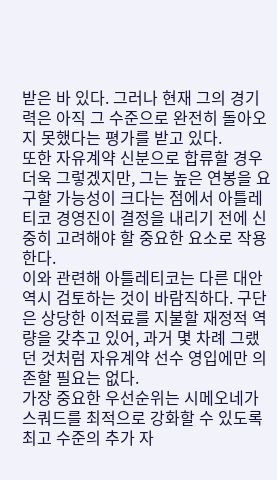받은 바 있다. 그러나 현재 그의 경기력은 아직 그 수준으로 완전히 돌아오지 못했다는 평가를 받고 있다.
또한 자유계약 신분으로 합류할 경우 더욱 그렇겠지만, 그는 높은 연봉을 요구할 가능성이 크다는 점에서 아틀레티코 경영진이 결정을 내리기 전에 신중히 고려해야 할 중요한 요소로 작용한다.
이와 관련해 아틀레티코는 다른 대안 역시 검토하는 것이 바람직하다. 구단은 상당한 이적료를 지불할 재정적 역량을 갖추고 있어, 과거 몇 차례 그랬던 것처럼 자유계약 선수 영입에만 의존할 필요는 없다.
가장 중요한 우선순위는 시메오네가 스쿼드를 최적으로 강화할 수 있도록 최고 수준의 추가 자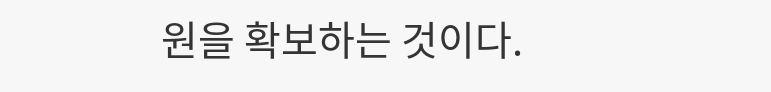원을 확보하는 것이다.